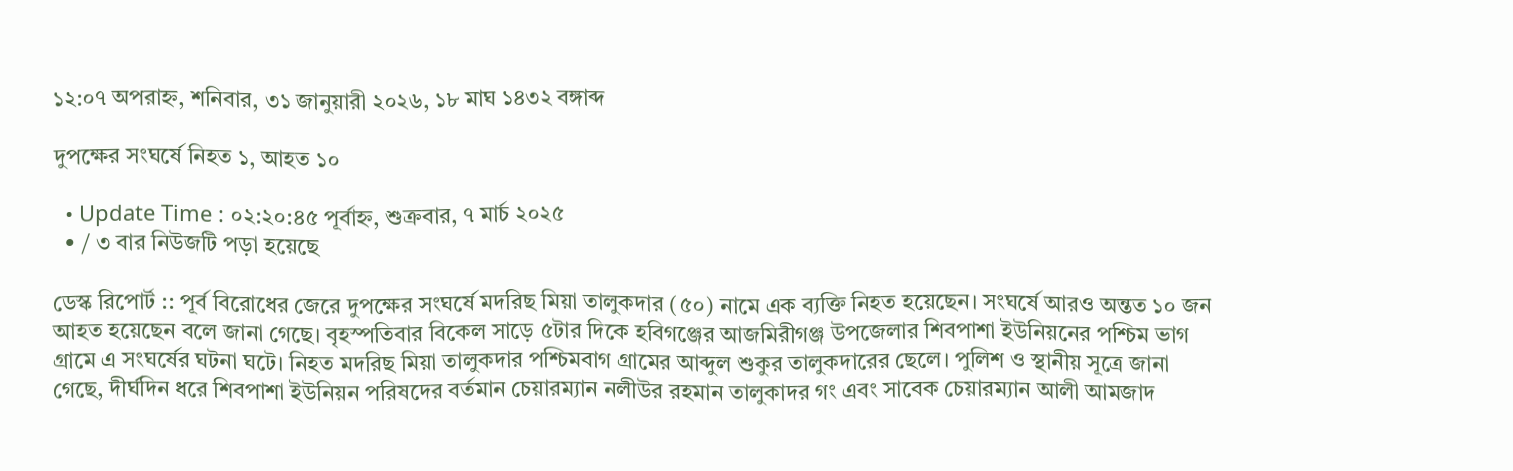১২:০৭ অপরাহ্ন, শনিবার, ৩১ জানুয়ারী ২০২৬, ১৮ মাঘ ১৪৩২ বঙ্গাব্দ

দুপক্ষের সংঘর্ষে নিহত ১, আহত ১০

  • Update Time : ০২:২০:৪৫ পূর্বাহ্ন, শুক্রবার, ৭ মার্চ ২০২৫
  • / ৩ বার নিউজটি পড়া হয়েছে

ডেস্ক রিপোর্ট :: পূর্ব বিরোধের জেরে দুপক্ষের সংঘর্ষে মদরিছ মিয়া তালুকদার (৫০) নামে এক ব্যক্তি নিহত হয়েছেন। সংঘর্ষে আরও অন্তত ১০ জন আহত হয়েছেন বলে জানা গেছে। বৃহস্পতিবার বিকেল সাড়ে ৫টার দিকে হবিগঞ্জের আজমিরীগঞ্জ উপজেলার শিবপাশা ইউনিয়নের পশ্চিম ভাগ গ্রামে এ সংঘর্ষের ঘটনা ঘটে। নিহত মদরিছ মিয়া তালুকদার পশ্চিমবাগ গ্রামের আব্দুল শুকুর তালুকদারের ছেলে। পুলিশ ও স্থানীয় সূত্রে জানা গেছে, দীর্ঘদিন ধরে শিবপাশা ইউনিয়ন পরিষদের বর্তমান চেয়ারম্যান নলীউর রহমান তালুকাদর গং এবং সাবেক চেয়ারম্যান আলী আমজাদ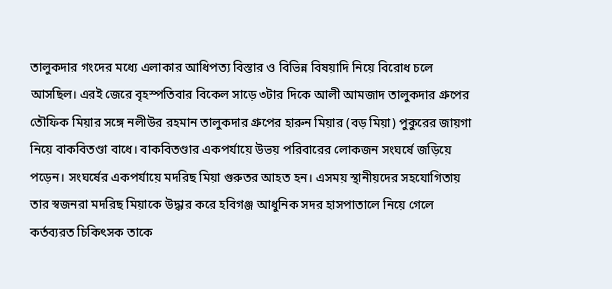তালুকদার গংদের মধ্যে এলাকার আধিপত্য বিস্তার ও বিভিন্ন বিষয়াদি নিয়ে বিরোধ চলে আসছিল। এরই জেরে বৃহস্পতিবার বিকেল সাড়ে ৩টার দিকে আলী আমজাদ তালুকদার গ্রুপের তৌফিক মিয়ার সঙ্গে নলীউর রহমান তালুকদার গ্রুপের হারুন মিয়ার (বড় মিয়া) পুকুরের জায়গা নিয়ে বাকবিতণ্ডা বাধে। বাকবিতণ্ডার একপর্যায়ে উভয় পরিবারের লোকজন সংঘর্ষে জড়িয়ে পড়েন। সংঘর্ষের একপর্যায়ে মদরিছ মিয়া গুরুতর আহত হন। এসময় স্থানীয়দের সহযোগিতায় তার স্বজনরা মদরিছ মিয়াকে উদ্ধার করে হবিগঞ্জ আধুনিক সদর হাসপাতালে নিয়ে গেলে কর্তব্যরত চিকিৎসক তাকে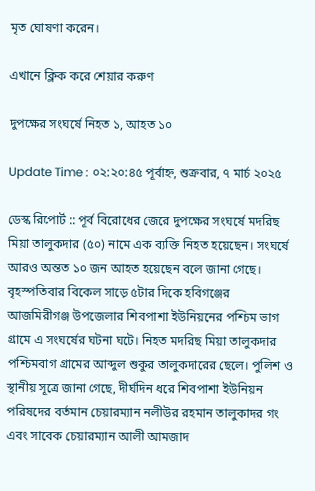মৃত ঘোষণা করেন।

এখানে ক্লিক করে শেয়ার করুণ

দুপক্ষের সংঘর্ষে নিহত ১, আহত ১০

Update Time : ০২:২০:৪৫ পূর্বাহ্ন, শুক্রবার, ৭ মার্চ ২০২৫

ডেস্ক রিপোর্ট :: পূর্ব বিরোধের জেরে দুপক্ষের সংঘর্ষে মদরিছ মিয়া তালুকদার (৫০) নামে এক ব্যক্তি নিহত হয়েছেন। সংঘর্ষে আরও অন্তত ১০ জন আহত হয়েছেন বলে জানা গেছে। বৃহস্পতিবার বিকেল সাড়ে ৫টার দিকে হবিগঞ্জের আজমিরীগঞ্জ উপজেলার শিবপাশা ইউনিয়নের পশ্চিম ভাগ গ্রামে এ সংঘর্ষের ঘটনা ঘটে। নিহত মদরিছ মিয়া তালুকদার পশ্চিমবাগ গ্রামের আব্দুল শুকুর তালুকদারের ছেলে। পুলিশ ও স্থানীয় সূত্রে জানা গেছে, দীর্ঘদিন ধরে শিবপাশা ইউনিয়ন পরিষদের বর্তমান চেয়ারম্যান নলীউর রহমান তালুকাদর গং এবং সাবেক চেয়ারম্যান আলী আমজাদ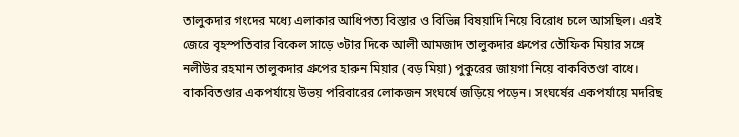তালুকদার গংদের মধ্যে এলাকার আধিপত্য বিস্তার ও বিভিন্ন বিষয়াদি নিয়ে বিরোধ চলে আসছিল। এরই জেরে বৃহস্পতিবার বিকেল সাড়ে ৩টার দিকে আলী আমজাদ তালুকদার গ্রুপের তৌফিক মিয়ার সঙ্গে নলীউর রহমান তালুকদার গ্রুপের হারুন মিয়ার (বড় মিয়া) পুকুরের জায়গা নিয়ে বাকবিতণ্ডা বাধে। বাকবিতণ্ডার একপর্যায়ে উভয় পরিবারের লোকজন সংঘর্ষে জড়িয়ে পড়েন। সংঘর্ষের একপর্যায়ে মদরিছ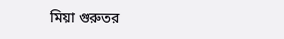মিয়া গুরুতর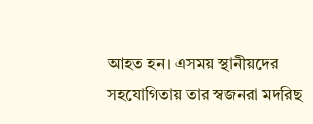আহত হন। এসময় স্থানীয়দের সহযোগিতায় তার স্বজনরা মদরিছ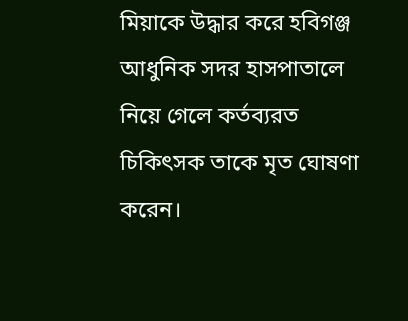মিয়াকে উদ্ধার করে হবিগঞ্জ আধুনিক সদর হাসপাতালে নিয়ে গেলে কর্তব্যরত চিকিৎসক তাকে মৃত ঘোষণা করেন।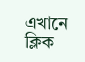এখানে ক্লিক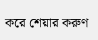করে শেয়ার করুণ